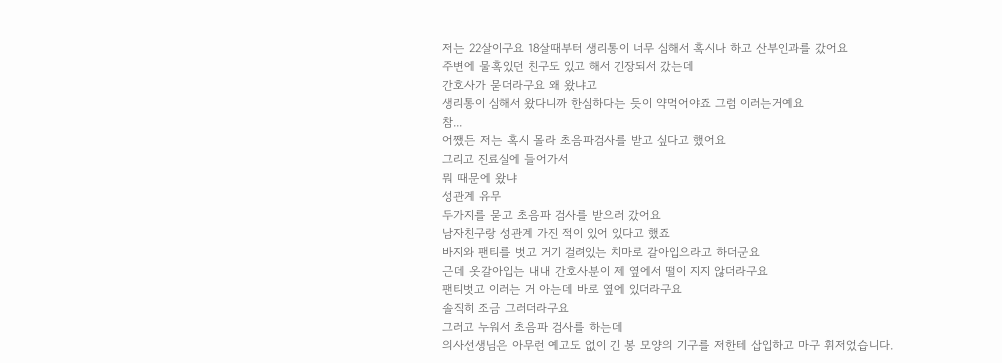저는 22살이구요 18살때부터 생리통이 너무 심해서 혹시나 하고 산부인과를 갔어요
주변에 물혹있던 친구도 있고 해서 긴장되서 갔는데
간호사가 묻더라구요 왜 왔냐고
생리통이 심해서 왔다니까 한심하다는 듯이 약먹어야죠 그럼 이러는거예요
참...
어쨌든 저는 혹시 몰라 초음파검사를 받고 싶다고 했어요
그리고 진료실에 들어가서
뭐 때문에 왔냐
성관계 유무
두가지를 묻고 초음파 검사를 받으러 갔어요
남자친구랑 성관계 가진 적이 있어 있다고 했죠
바지와 팬티를 벗고 거기 걸려있는 치마로 갈아입으라고 하더군요
근데 옷갈아입는 내내 간호사분이 제 옆에서 떨이 지지 않더라구요
팬티벗고 이러는 거 아는데 바로 옆에 있더라구요
솔직히 조금 그러더라구요
그러고 누워서 초음파 검사를 하는데
의사선생님은 아무런 예고도 없이 긴 봉 모양의 기구를 저한테 삽입하고 마구 휘저었습니다.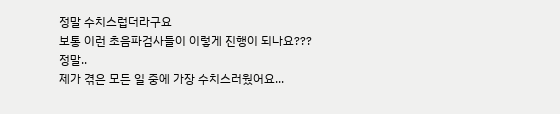정말 수치스럽더라구요
보통 이런 초음파검사들이 이렇게 진행이 되나요???
정말..
제가 겪은 모든 일 중에 가장 수치스러웠어요...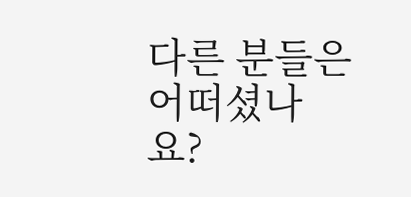다른 분들은 어떠셨나요?